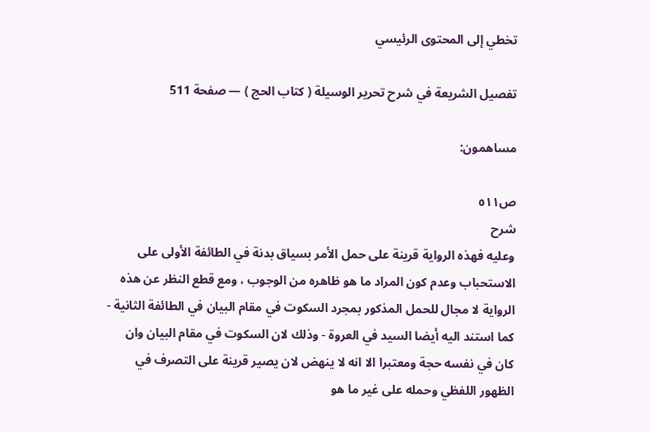تخطي إلى المحتوى الرئيسي

تفصيل الشريعة في شرح تحرير الوسيلة ( كتاب الحج ) — صفحة 511

مساهمون:

ص٥١١
شرح
وعليه فهذه الرواية قرينة على حمل الأمر بسياق بدنة في الطائفة الأولى على الاستحباب وعدم كون المراد ما هو ظاهره من الوجوب ، ومع قطع النظر عن هذه الرواية لا مجال للحمل المذكور بمجرد السكوت في مقام البيان في الطائفة الثانية - كما استند اليه أيضا السيد في العروة - وذلك لان السكوت في مقام البيان وان كان في نفسه حجة ومعتبرا الا انه لا ينهض لان يصير قرينة على التصرف في الظهور اللفظي وحمله على غير ما هو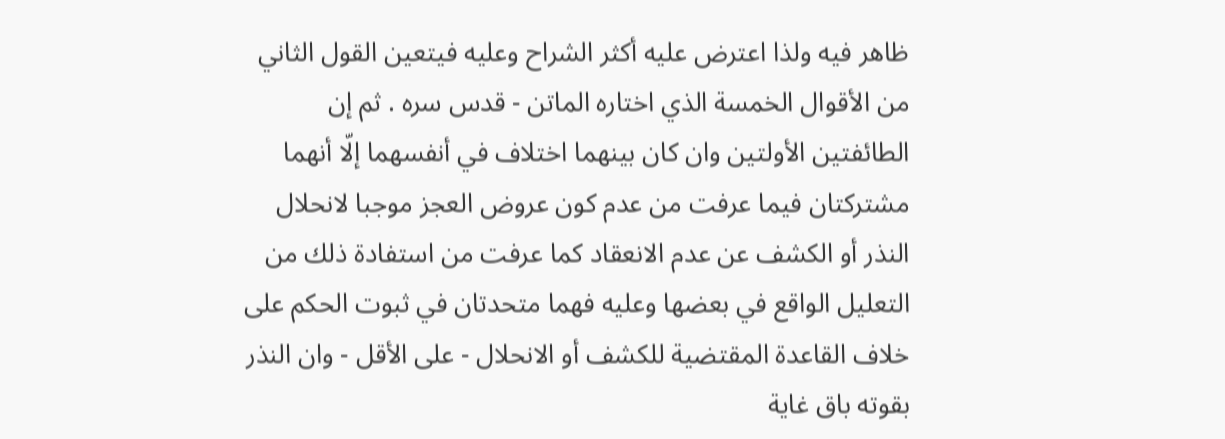ظاهر فيه ولذا اعترض عليه أكثر الشراح وعليه فيتعين القول الثاني من الأقوال الخمسة الذي اختاره الماتن - قدس سره . ثم إن الطائفتين الأولتين وان كان بينهما اختلاف في أنفسهما إلّا أنهما مشتركتان فيما عرفت من عدم كون عروض العجز موجبا لانحلال النذر أو الكشف عن عدم الانعقاد كما عرفت من استفادة ذلك من التعليل الواقع في بعضها وعليه فهما متحدتان في ثبوت الحكم على خلاف القاعدة المقتضية للكشف أو الانحلال - على الأقل - وان النذر بقوته باق غاية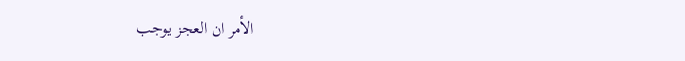الأمر ان العجز يوجب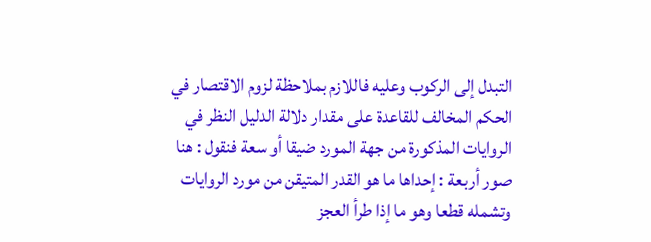التبدل إلى الركوب وعليه فاللازم بملاحظة لزوم الاقتصار في الحكم المخالف للقاعدة على مقدار دلالة الدليل النظر في الروايات المذكورة من جهة المورد ضيقا أو سعة فنقول : هنا صور أربعة : إحداها ما هو القدر المتيقن من مورد الروايات وتشمله قطعا وهو ما إذا طرأ العجز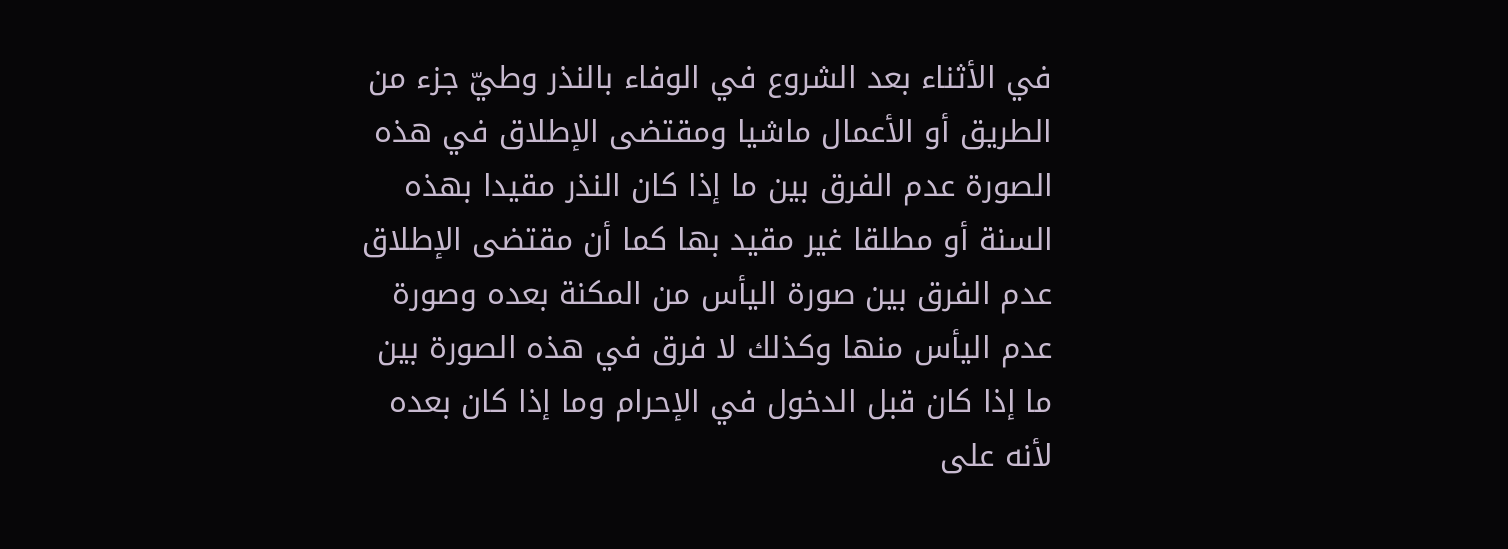في الأثناء بعد الشروع في الوفاء بالنذر وطيّ جزء من الطريق أو الأعمال ماشيا ومقتضى الإطلاق في هذه الصورة عدم الفرق بين ما إذا كان النذر مقيدا بهذه السنة أو مطلقا غير مقيد بها كما أن مقتضى الإطلاق عدم الفرق بين صورة اليأس من المكنة بعده وصورة عدم اليأس منها وكذلك لا فرق في هذه الصورة بين ما إذا كان قبل الدخول في الإحرام وما إذا كان بعده لأنه على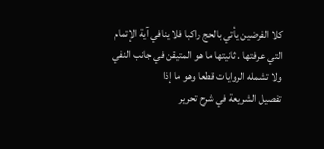كلا الفرضين يأتي بالحج راكبا فلا ينافي آية الإتمام التي عرفتها . ثانيتها ما هو المتيقن في جانب النفي ولا تشمله الروايات قطعا وهو ما إذا
تفصيل الشريعة في شرح تحرير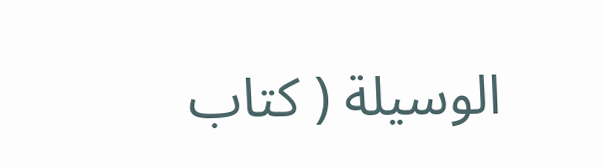الوسيلة ( كتاب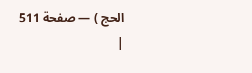الحج ) — صفحة 511 |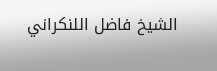الشيخ فاضل اللنكراني